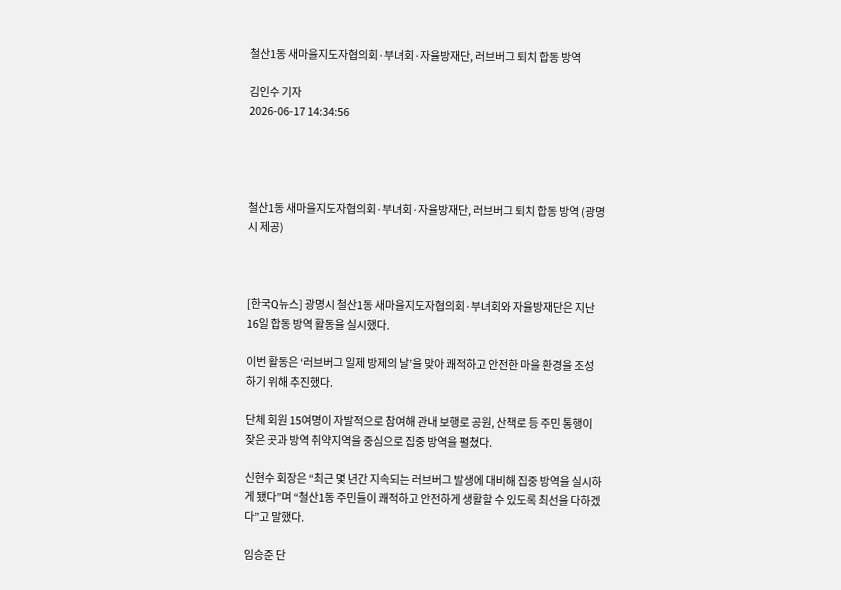철산1동 새마을지도자협의회·부녀회·자율방재단, 러브버그 퇴치 합동 방역

김인수 기자
2026-06-17 14:34:56




철산1동 새마을지도자협의회·부녀회·자율방재단, 러브버그 퇴치 합동 방역 (광명시 제공)



[한국Q뉴스] 광명시 철산1동 새마을지도자협의회·부녀회와 자율방재단은 지난 16일 합동 방역 활동을 실시했다.

이번 활동은 ‘러브버그 일제 방제의 날’을 맞아 쾌적하고 안전한 마을 환경을 조성하기 위해 추진했다.

단체 회원 15여명이 자발적으로 참여해 관내 보행로 공원, 산책로 등 주민 통행이 잦은 곳과 방역 취약지역을 중심으로 집중 방역을 펼쳤다.

신현수 회장은 “최근 몇 년간 지속되는 러브버그 발생에 대비해 집중 방역을 실시하게 됐다”며 “철산1동 주민들이 쾌적하고 안전하게 생활할 수 있도록 최선을 다하겠다”고 말했다.

임승준 단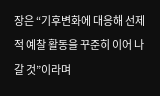장은 “기후변화에 대응해 선제적 예찰 활동을 꾸준히 이어 나갈 것”이라며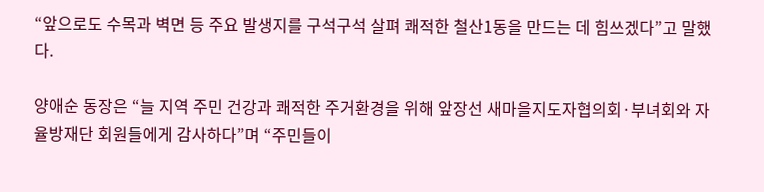“앞으로도 수목과 벽면 등 주요 발생지를 구석구석 살펴 쾌적한 철산1동을 만드는 데 힘쓰겠다”고 말했다.

양애순 동장은 “늘 지역 주민 건강과 쾌적한 주거환경을 위해 앞장선 새마을지도자협의회·부녀회와 자율방재단 회원들에게 감사하다”며 “주민들이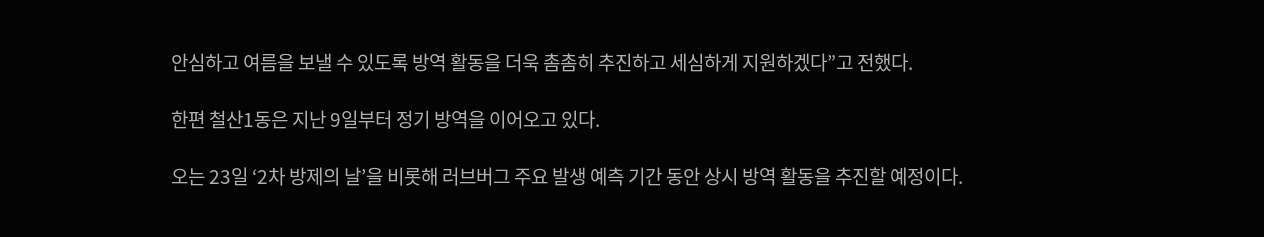안심하고 여름을 보낼 수 있도록 방역 활동을 더욱 촘촘히 추진하고 세심하게 지원하겠다”고 전했다.

한편 철산1동은 지난 9일부터 정기 방역을 이어오고 있다.

오는 23일 ‘2차 방제의 날’을 비롯해 러브버그 주요 발생 예측 기간 동안 상시 방역 활동을 추진할 예정이다.